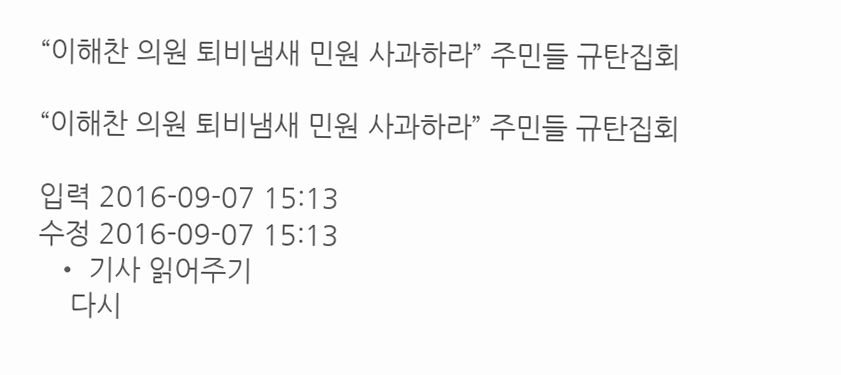“이해찬 의원 퇴비냄새 민원 사과하라” 주민들 규탄집회

“이해찬 의원 퇴비냄새 민원 사과하라” 주민들 규탄집회

입력 2016-09-07 15:13
수정 2016-09-07 15:13
  • 기사 읽어주기
    다시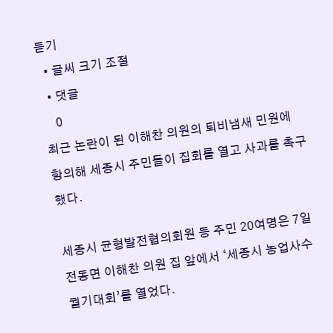듣기
  • 글씨 크기 조절
  • 댓글
    0
최근 논란이 된 이해찬 의원의 퇴비냄새 민원에 항의해 세종시 주민들이 집회를 열고 사과를 촉구했다.

세종시 균형발전협의회원 등 주민 20여명은 7일 전동면 이해찬 의원 집 앞에서 ‘세종시 농업사수 궐기대회’를 열었다.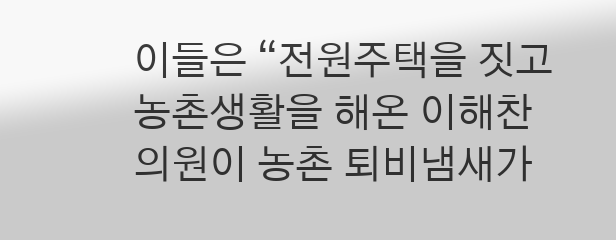이들은 “전원주택을 짓고 농촌생활을 해온 이해찬 의원이 농촌 퇴비냄새가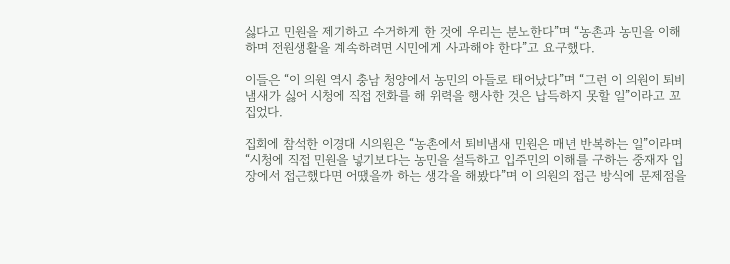싫다고 민원을 제기하고 수거하게 한 것에 우리는 분노한다”며 “농촌과 농민을 이해하며 전원생활을 계속하려면 시민에게 사과해야 한다”고 요구했다.

이들은 “이 의원 역시 충남 청양에서 농민의 아들로 태어났다”며 “그런 이 의원이 퇴비냄새가 싫어 시청에 직접 전화를 해 위력을 행사한 것은 납득하지 못할 일”이라고 꼬집었다.

집회에 참석한 이경대 시의원은 “농촌에서 퇴비냄새 민원은 매년 반복하는 일”이라며 “시청에 직접 민원을 넣기보다는 농민을 설득하고 입주민의 이해를 구하는 중재자 입장에서 접근했다면 어땠을까 하는 생각을 해봤다”며 이 의원의 접근 방식에 문제점을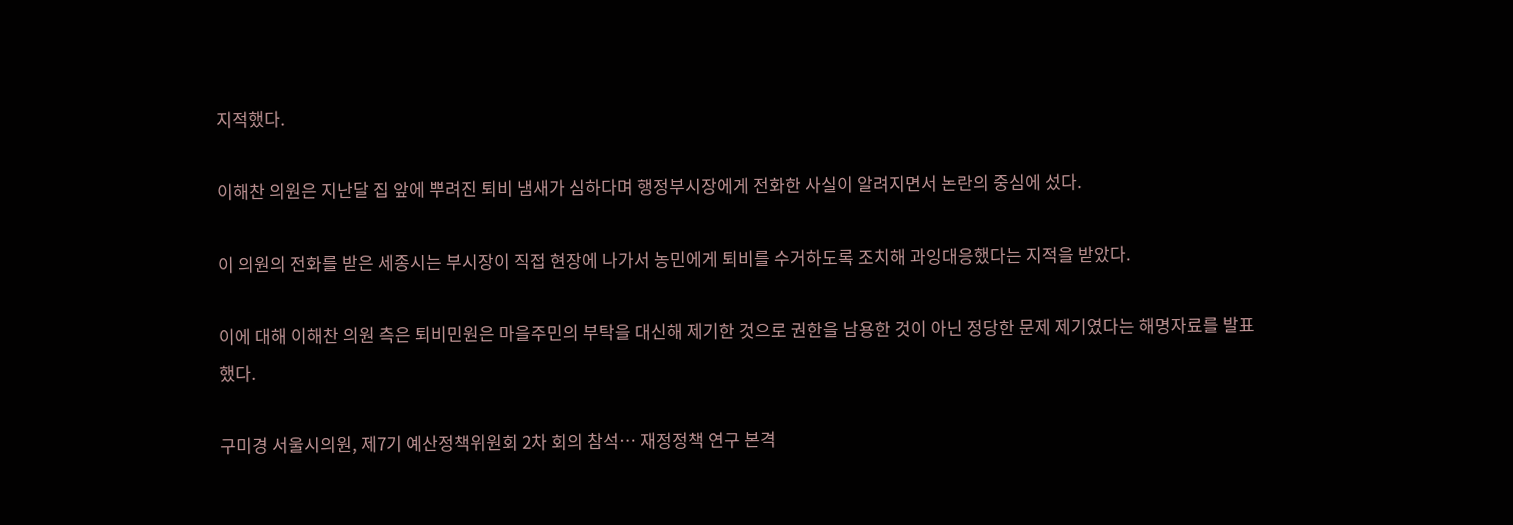지적했다.

이해찬 의원은 지난달 집 앞에 뿌려진 퇴비 냄새가 심하다며 행정부시장에게 전화한 사실이 알려지면서 논란의 중심에 섰다.

이 의원의 전화를 받은 세종시는 부시장이 직접 현장에 나가서 농민에게 퇴비를 수거하도록 조치해 과잉대응했다는 지적을 받았다.

이에 대해 이해찬 의원 측은 퇴비민원은 마을주민의 부탁을 대신해 제기한 것으로 권한을 남용한 것이 아닌 정당한 문제 제기였다는 해명자료를 발표했다.

구미경 서울시의원, 제7기 예산정책위원회 2차 회의 참석… 재정정책 연구 본격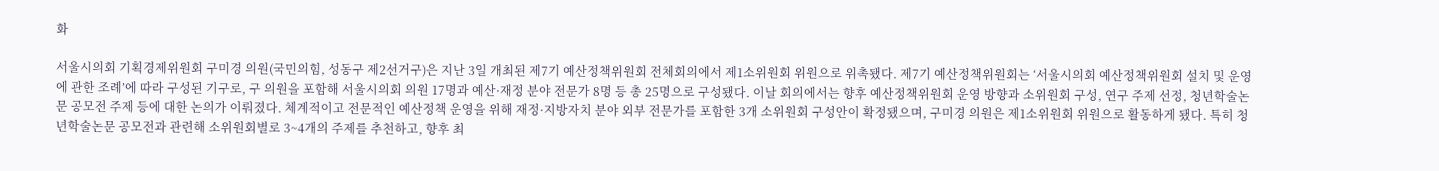화

서울시의회 기획경제위원회 구미경 의원(국민의힘, 성동구 제2선거구)은 지난 3일 개최된 제7기 예산정책위원회 전체회의에서 제1소위원회 위원으로 위촉됐다. 제7기 예산정책위원회는 ‘서울시의회 예산정책위원회 설치 및 운영에 관한 조례’에 따라 구성된 기구로, 구 의원을 포함해 서울시의회 의원 17명과 예산·재정 분야 전문가 8명 등 총 25명으로 구성됐다. 이날 회의에서는 향후 예산정책위원회 운영 방향과 소위원회 구성, 연구 주제 선정, 청년학술논문 공모전 주제 등에 대한 논의가 이뤄졌다. 체계적이고 전문적인 예산정책 운영을 위해 재정·지방자치 분야 외부 전문가를 포함한 3개 소위원회 구성안이 확정됐으며, 구미경 의원은 제1소위원회 위원으로 활동하게 됐다. 특히 청년학술논문 공모전과 관련해 소위원회별로 3~4개의 주제를 추천하고, 향후 최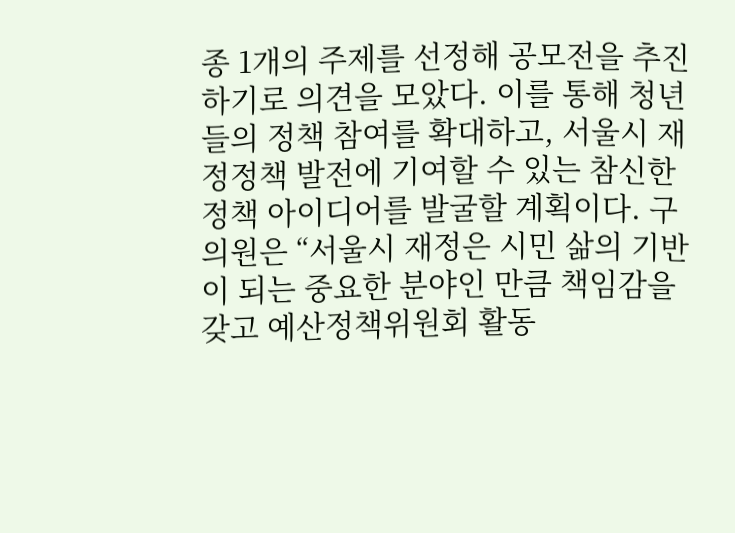종 1개의 주제를 선정해 공모전을 추진하기로 의견을 모았다. 이를 통해 청년들의 정책 참여를 확대하고, 서울시 재정정책 발전에 기여할 수 있는 참신한 정책 아이디어를 발굴할 계획이다. 구 의원은 “서울시 재정은 시민 삶의 기반이 되는 중요한 분야인 만큼 책임감을 갖고 예산정책위원회 활동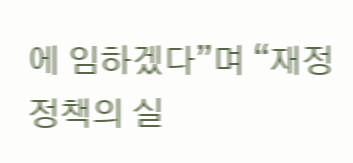에 임하겠다”며 “재정정책의 실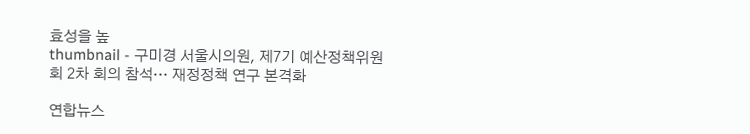효성을 높
thumbnail - 구미경 서울시의원, 제7기 예산정책위원회 2차 회의 참석… 재정정책 연구 본격화

연합뉴스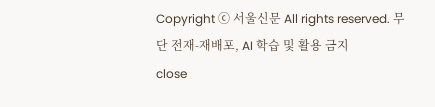Copyright ⓒ 서울신문 All rights reserved. 무단 전재-재배포, AI 학습 및 활용 금지
close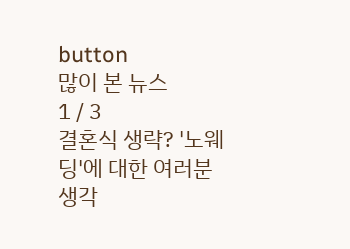button
많이 본 뉴스
1 / 3
결혼식 생략? '노웨딩'에 대한 여러분 생각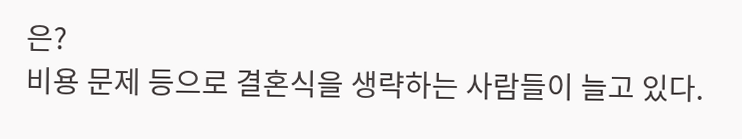은?
비용 문제 등으로 결혼식을 생략하는 사람들이 늘고 있다.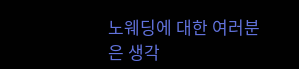노웨딩에 대한 여러분은 생각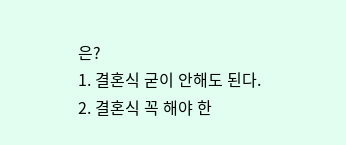은?
1. 결혼식 굳이 안해도 된다.
2. 결혼식 꼭 해야 한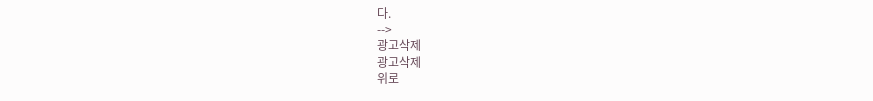다.
-->
광고삭제
광고삭제
위로